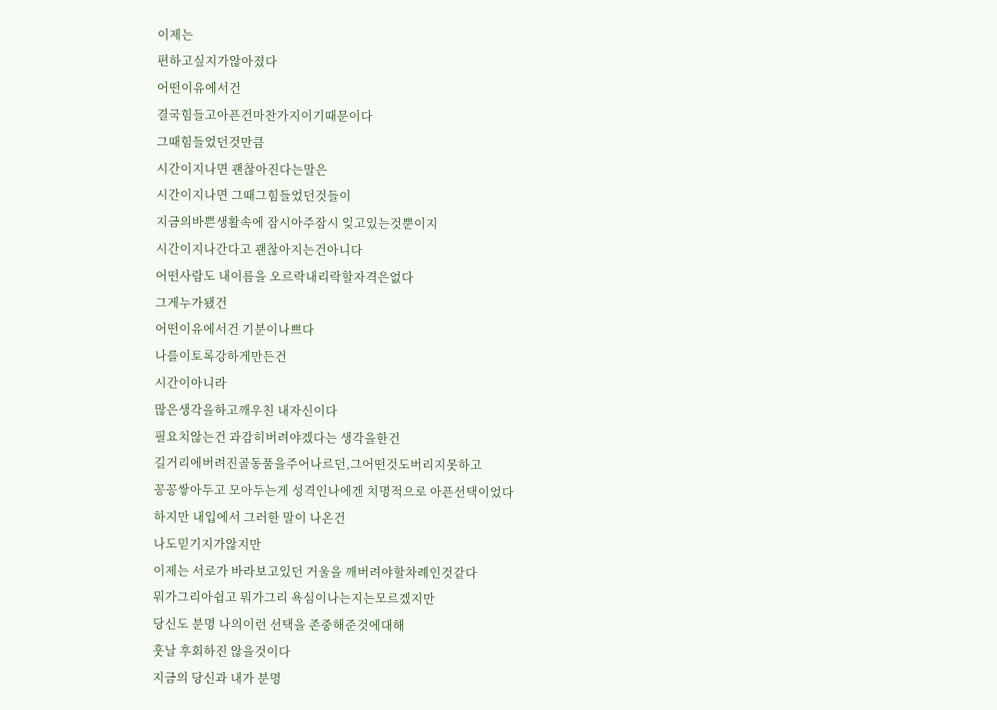이제는
편하고싶지가않아졌다
어떤이유에서건
결국힘들고아픈건마찬가지이기때문이다
그때힘들었던것만큼
시간이지나면 괜찮아진다는말은
시간이지나면 그때그힘들었던것들이
지금의바쁜생활속에 잠시아주잠시 잊고있는것뿐이지
시간이지나간다고 괜찮아지는건아니다
어떤사람도 내이름을 오르락내리락할자격은없다
그게누가됐건
어떤이유에서건 기분이나쁘다
나를이토록강하게만든건
시간이아니라
많은생각을하고깨우친 내자신이다
필요치않는건 과감히버려야겠다는 생각을한건
길거리에버려진골동품을주어나르던,그어떤것도버리지못하고
꽁꽁쌓아두고 모아두는게 성격인나에겐 치명적으로 아픈선택이었다
하지만 내입에서 그러한 말이 나온건
나도믿기지가않지만
이제는 서로가 바라보고있던 거울을 깨버려야할차례인것같다
뭐가그리아쉽고 뭐가그리 욕심이나는지는모르겠지만
당신도 분명 나의이런 선택을 존중해준것에대해
훗날 후회하진 않을것이다
지금의 당신과 내가 분명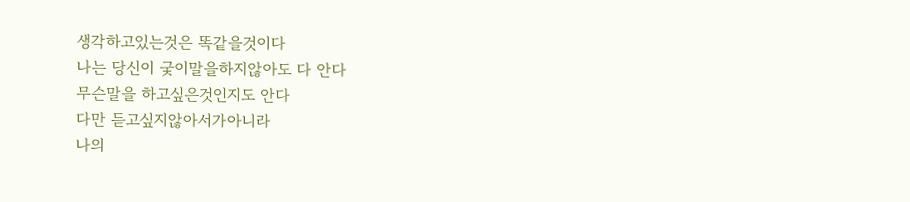생각하고있는것은 똑같을것이다
나는 당신이 궂이말을하지않아도 다 안다
무슨말을 하고싶은것인지도 안다
다만 듣고싶지않아서가아니라
나의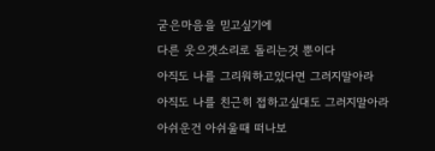굳은마음을 믿고싶기에
다른 웃으갯소리로 돌리는것 뿐이다
아직도 나를 그리워하고있다면 그러지말아라
아직도 나를 친근히 접하고싶대도 그러지말아라
아쉬운건 아쉬울때 떠나보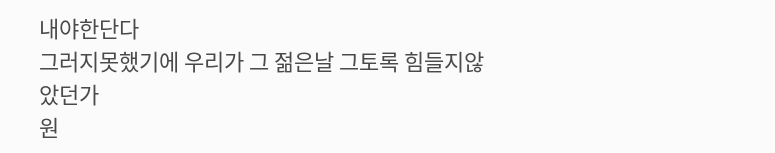내야한단다
그러지못했기에 우리가 그 젊은날 그토록 힘들지않았던가
원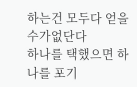하는건 모두다 얻을수가없단다
하나를 택했으면 하나를 포기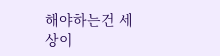해야하는건 세상이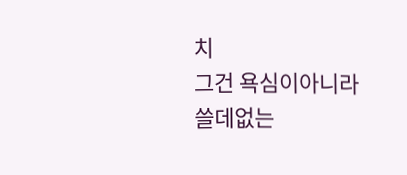치
그건 욕심이아니라
쓸데없는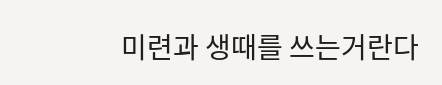미련과 생때를 쓰는거란다